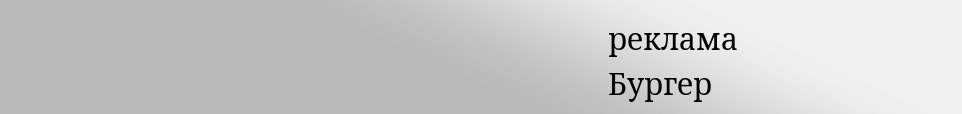реклама
Бургер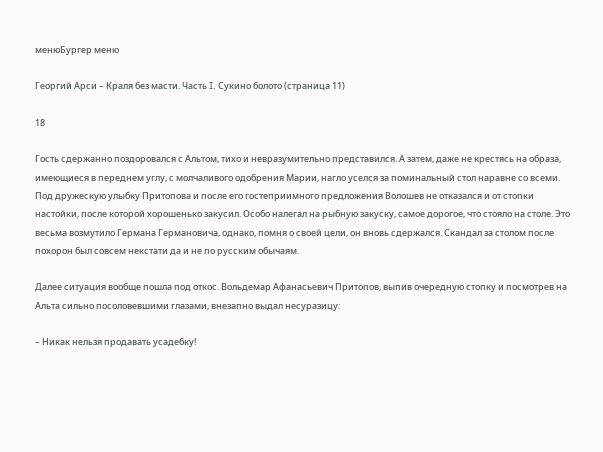менюБургер меню

Георгий Арси – Краля без масти. Часть I. Сукино болото (страница 11)

18

Гость сдержанно поздоровался с Альтом, тихо и невразумительно представился. А затем, даже не крестясь на образа, имеющиеся в переднем углу, с молчаливого одобрения Марии, нагло уселся за поминальный стол наравне со всеми. Под дружескую улыбку Притопова и после его гостеприимного предложения Волошев не отказался и от стопки настойки, после которой хорошенько закусил. Особо налегал на рыбную закуску, самое дорогое, что стояло на столе. Это весьма возмутило Германа Германовича, однако, помня о своей цели, он вновь сдержался. Скандал за столом после похорон был совсем некстати да и не по русским обычаям.

Далее ситуация вообще пошла под откос. Вольдемар Афанасьевич Притопов, выпив очередную стопку и посмотрев на Альта сильно посоловевшими глазами, внезапно выдал несуразицу:

– Никак нельзя продавать усадебку!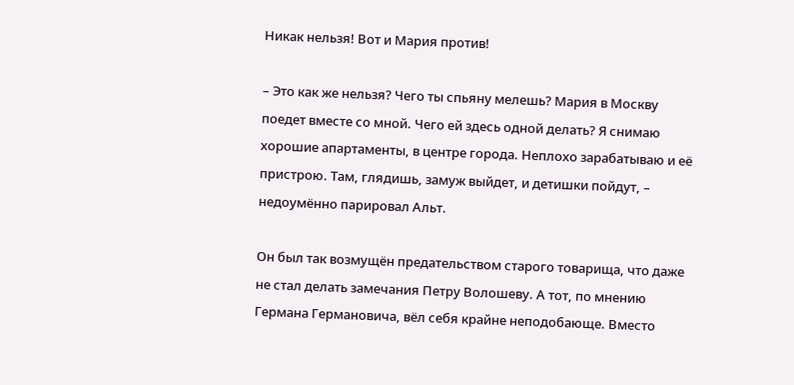Никак нельзя! Вот и Мария против!

– Это как же нельзя? Чего ты спьяну мелешь? Мария в Москву поедет вместе со мной. Чего ей здесь одной делать? Я снимаю хорошие апартаменты, в центре города. Неплохо зарабатываю и её пристрою. Там, глядишь, замуж выйдет, и детишки пойдут, – недоумённо парировал Альт.

Он был так возмущён предательством старого товарища, что даже не стал делать замечания Петру Волошеву. А тот, по мнению Германа Германовича, вёл себя крайне неподобающе. Вместо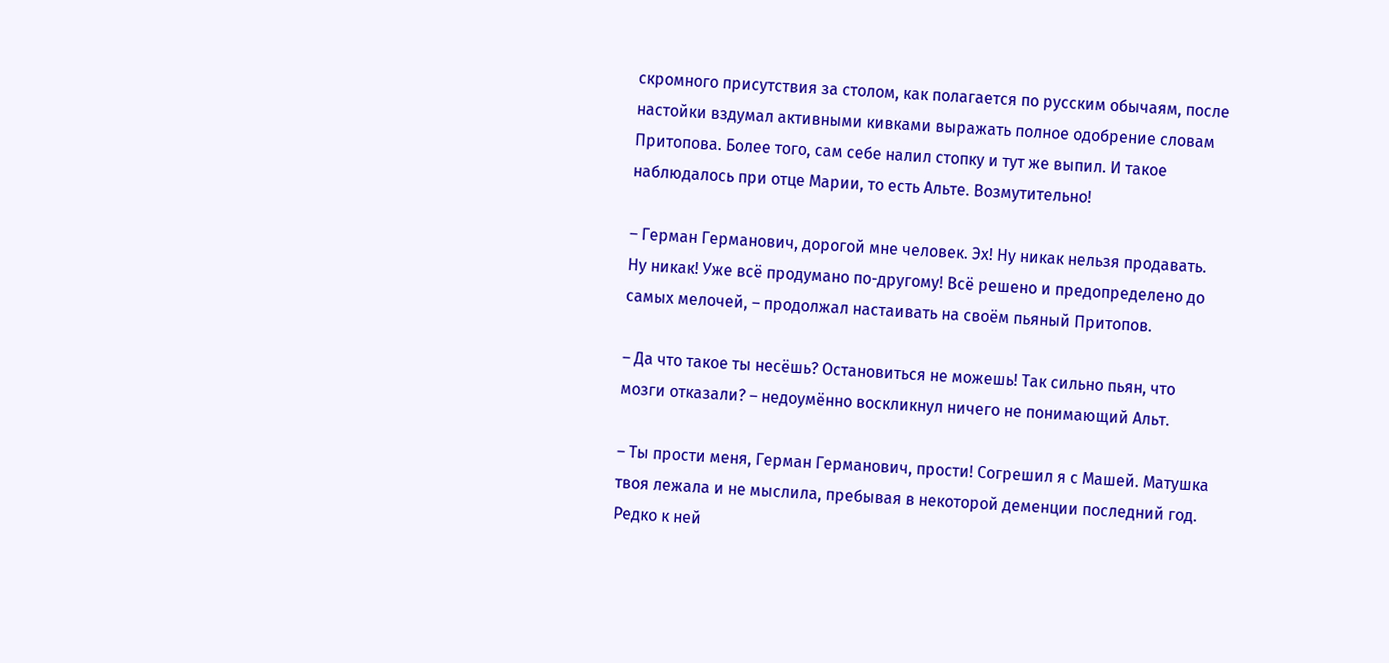скромного присутствия за столом, как полагается по русским обычаям, после настойки вздумал активными кивками выражать полное одобрение словам Притопова. Более того, сам себе налил стопку и тут же выпил. И такое наблюдалось при отце Марии, то есть Альте. Возмутительно!

– Герман Германович, дорогой мне человек. Эх! Ну никак нельзя продавать. Ну никак! Уже всё продумано по-другому! Всё решено и предопределено до самых мелочей, – продолжал настаивать на своём пьяный Притопов.

– Да что такое ты несёшь? Остановиться не можешь! Так сильно пьян, что мозги отказали? – недоумённо воскликнул ничего не понимающий Альт.

– Ты прости меня, Герман Германович, прости! Согрешил я с Машей. Матушка твоя лежала и не мыслила, пребывая в некоторой деменции последний год. Редко к ней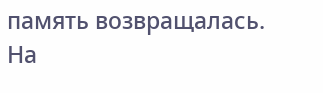память возвращалась. На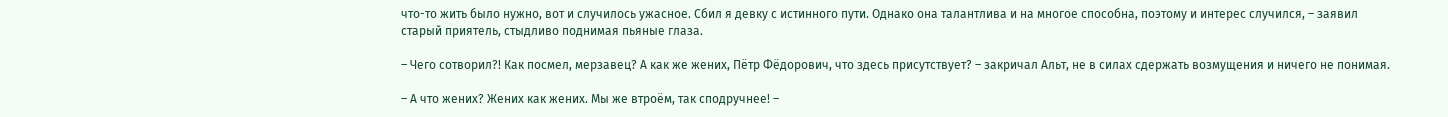что-то жить было нужно, вот и случилось ужасное. Сбил я девку с истинного пути. Однако она талантлива и на многое способна, поэтому и интерес случился, – заявил старый приятель, стыдливо поднимая пьяные глаза.

– Чего сотворил?! Как посмел, мерзавец? А как же жених, Пётр Фёдорович, что здесь присутствует? – закричал Альт, не в силах сдержать возмущения и ничего не понимая.

– А что жених? Жених как жених. Мы же втроём, так сподручнее! –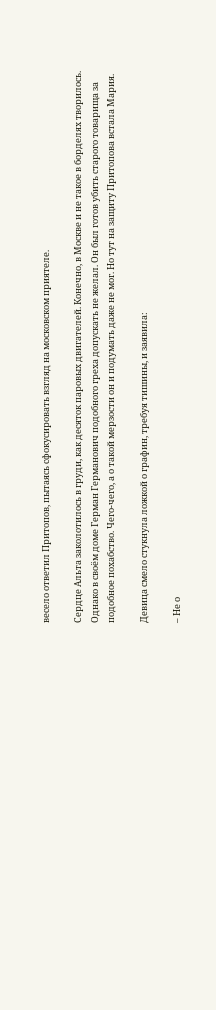весело ответил Притопов, пытаясь сфокусировать взгляд на московском приятеле.

Сердце Альта заколотилось в груди, как десяток паровых двигателей. Конечно, в Москве и не такое в борделях творилось. Однако в своём доме Герман Германович подобного греха допускать не желал. Он был готов убить старого товарища за подобное похабство. Чего-чего, а о такой мерзости он и подумать даже не мог. Но тут на защиту Притопова встала Мария.

Девица смело стукнула ложкой о графин, требуя тишины, и заявила:

– Не о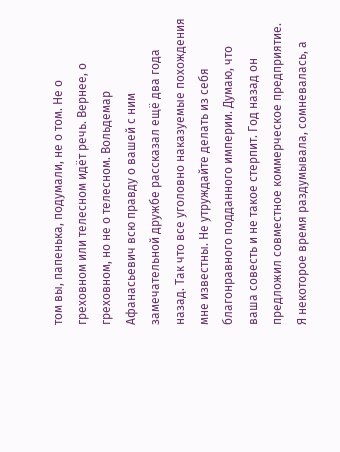том вы, папенька, подумали, не о том. Не о греховном или телесном идёт речь. Вернее, о греховном, но не о телесном. Вольдемар Афанасьевич всю правду о вашей с ним замечательной дружбе рассказал ещё два года назад. Так что все уголовно наказуемые похождения мне известны. Не утруждайте делать из себя благонравного подданного империи. Думаю, что ваша совесть и не такое стерпит. Год назад он предложил совместное коммерческое предприятие. Я некоторое время раздумывала, сомневалась, а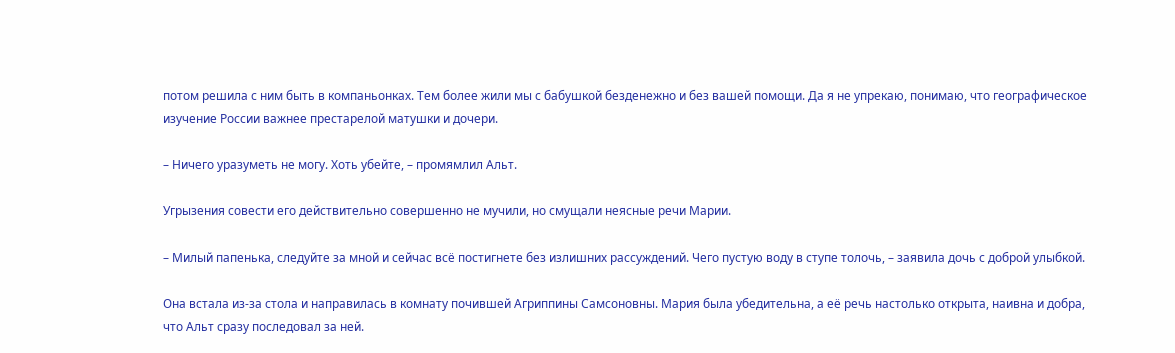потом решила с ним быть в компаньонках. Тем более жили мы с бабушкой безденежно и без вашей помощи. Да я не упрекаю, понимаю, что географическое изучение России важнее престарелой матушки и дочери.

– Ничего уразуметь не могу. Хоть убейте, – промямлил Альт.

Угрызения совести его действительно совершенно не мучили, но смущали неясные речи Марии.

– Милый папенька, следуйте за мной и сейчас всё постигнете без излишних рассуждений. Чего пустую воду в ступе толочь, – заявила дочь с доброй улыбкой.

Она встала из-за стола и направилась в комнату почившей Агриппины Самсоновны. Мария была убедительна, а её речь настолько открыта, наивна и добра, что Альт сразу последовал за ней.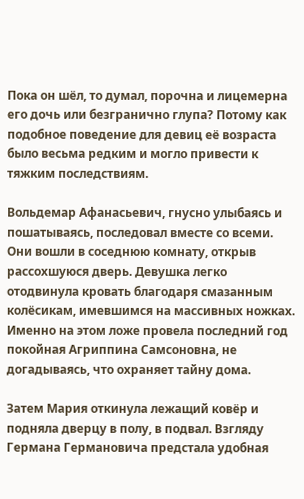Пока он шёл, то думал, порочна и лицемерна его дочь или безгранично глупа? Потому как подобное поведение для девиц её возраста было весьма редким и могло привести к тяжким последствиям.

Вольдемар Афанасьевич, гнусно улыбаясь и пошатываясь, последовал вместе со всеми. Они вошли в соседнюю комнату, открыв рассохшуюся дверь. Девушка легко отодвинула кровать благодаря смазанным колёсикам, имевшимся на массивных ножках. Именно на этом ложе провела последний год покойная Агриппина Самсоновна, не догадываясь, что охраняет тайну дома.

Затем Мария откинула лежащий ковёр и подняла дверцу в полу, в подвал. Взгляду Германа Германовича предстала удобная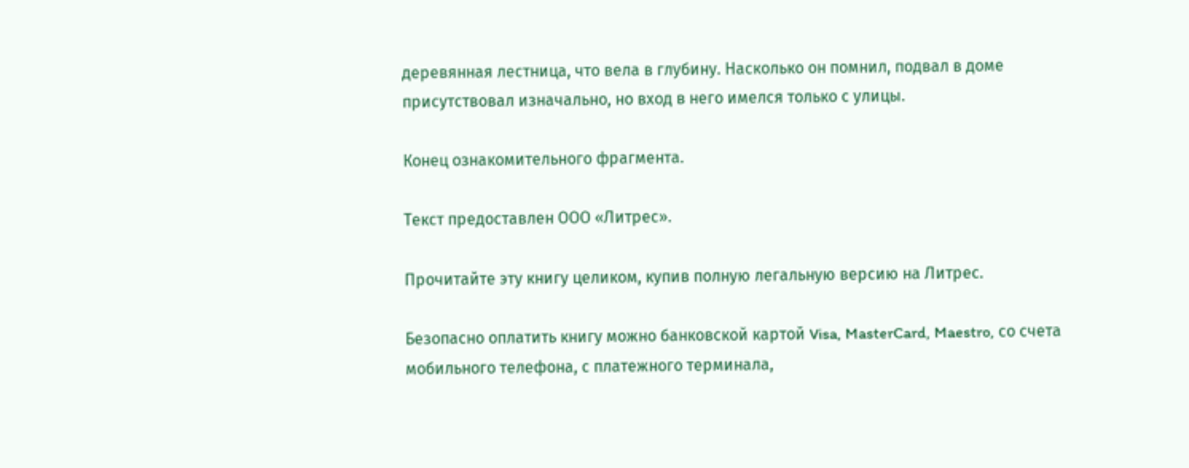деревянная лестница, что вела в глубину. Насколько он помнил, подвал в доме присутствовал изначально, но вход в него имелся только с улицы.

Конец ознакомительного фрагмента.

Текст предоставлен ООО «Литрес».

Прочитайте эту книгу целиком, купив полную легальную версию на Литрес.

Безопасно оплатить книгу можно банковской картой Visa, MasterCard, Maestro, со счета мобильного телефона, с платежного терминала,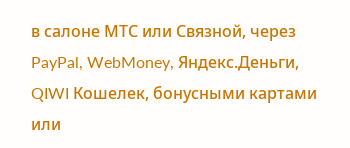в салоне МТС или Связной, через PayPal, WebMoney, Яндекс.Деньги, QIWI Кошелек, бонусными картами или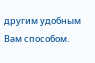другим удобным Вам способом.